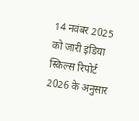14 नवंबर 2025 को जारी इंडिया स्किल्स रिपोर्ट 2026 के अनुसार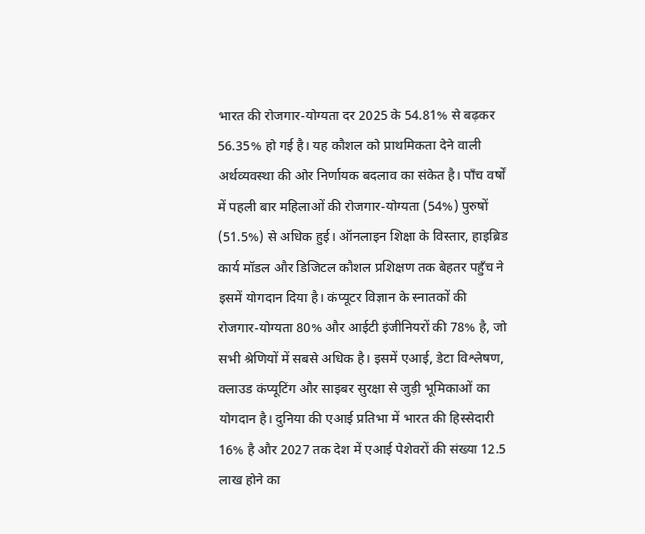भारत की रोजगार-योग्यता दर 2025 के 54.81% से बढ़कर 56.35% हो गई है। यह कौशल को प्राथमिकता देने वाली अर्थव्यवस्था की ओर निर्णायक बदलाव का संकेत है। पाँच वर्षों में पहली बार महिलाओं की रोजगार-योग्यता (54%) पुरुषों (51.5%) से अधिक हुई। ऑनलाइन शिक्षा के विस्तार, हाइब्रिड कार्य मॉडल और डिजिटल कौशल प्रशिक्षण तक बेहतर पहुँच ने इसमें योगदान दिया है। कंप्यूटर विज्ञान के स्नातकों की रोजगार-योग्यता 80% और आईटी इंजीनियरों की 78% है, जो सभी श्रेणियों में सबसे अधिक है। इसमें एआई, डेटा विश्लेषण, क्लाउड कंप्यूटिंग और साइबर सुरक्षा से जुड़ी भूमिकाओं का योगदान है। दुनिया की एआई प्रतिभा में भारत की हिस्सेदारी 16% है और 2027 तक देश में एआई पेशेवरों की संख्या 12.5 लाख होने का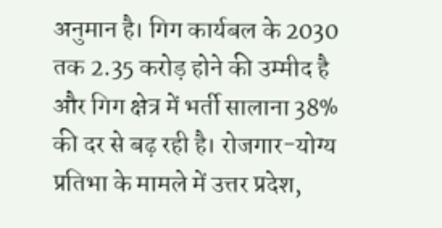अनुमान है। गिग कार्यबल के 2030 तक 2.35 करोड़ होने की उम्मीद है और गिग क्षेत्र में भर्ती सालाना 38% की दर से बढ़ रही है। रोजगार-योग्य प्रतिभा के मामले में उत्तर प्रदेश,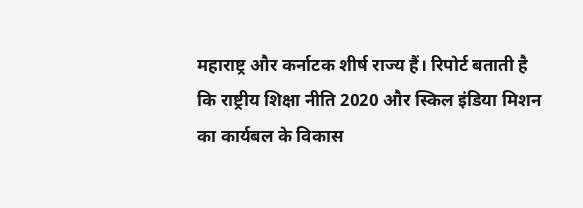महाराष्ट्र और कर्नाटक शीर्ष राज्य हैं। रिपोर्ट बताती है कि राष्ट्रीय शिक्षा नीति 2020 और स्किल इंडिया मिशन का कार्यबल के विकास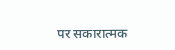पर सकारात्मक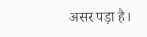असर पड़ा है।